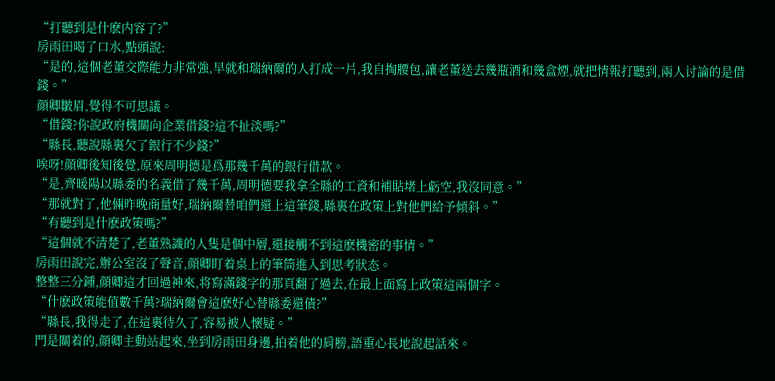“打聽到是什麽内容了?”
房雨田喝了口水,點頭說:
“是的,這個老董交際能力非常強,早就和瑞納爾的人打成一片,我自掏腰包,讓老董送去幾瓶酒和幾盒煙,就把情報打聽到,兩人讨論的是借錢。”
顔卿皺眉,覺得不可思議。
“借錢?你說政府機關向企業借錢?這不扯淡嗎?”
“縣長,聽說縣裏欠了銀行不少錢?”
唉呀!顔卿後知後覺,原來周明德是爲那幾千萬的銀行借款。
“是,齊暖陽以縣委的名義借了幾千萬,周明德要我拿全縣的工資和補貼堵上虧空,我沒同意。”
“那就對了,他倆昨晚商量好,瑞納爾替咱們還上這筆錢,縣裏在政策上對他們給予傾斜。”
“有聽到是什麽政策嗎?”
“這個就不清楚了,老董熟識的人隻是個中層,還接觸不到這麽機密的事情。”
房雨田說完,辦公室沒了聲音,顔卿盯着桌上的筆筒進入到思考狀态。
整整三分鍾,顔卿這才回過神來,将寫滿錢字的那頁翻了過去,在最上面寫上政策這兩個字。
“什麽政策能值數千萬?瑞納爾會這麽好心替縣委還債?”
“縣長,我得走了,在這裏待久了,容易被人懷疑。”
門是關着的,顔卿主動站起來,坐到房雨田身邊,拍着他的肩膀,語重心長地說起話來。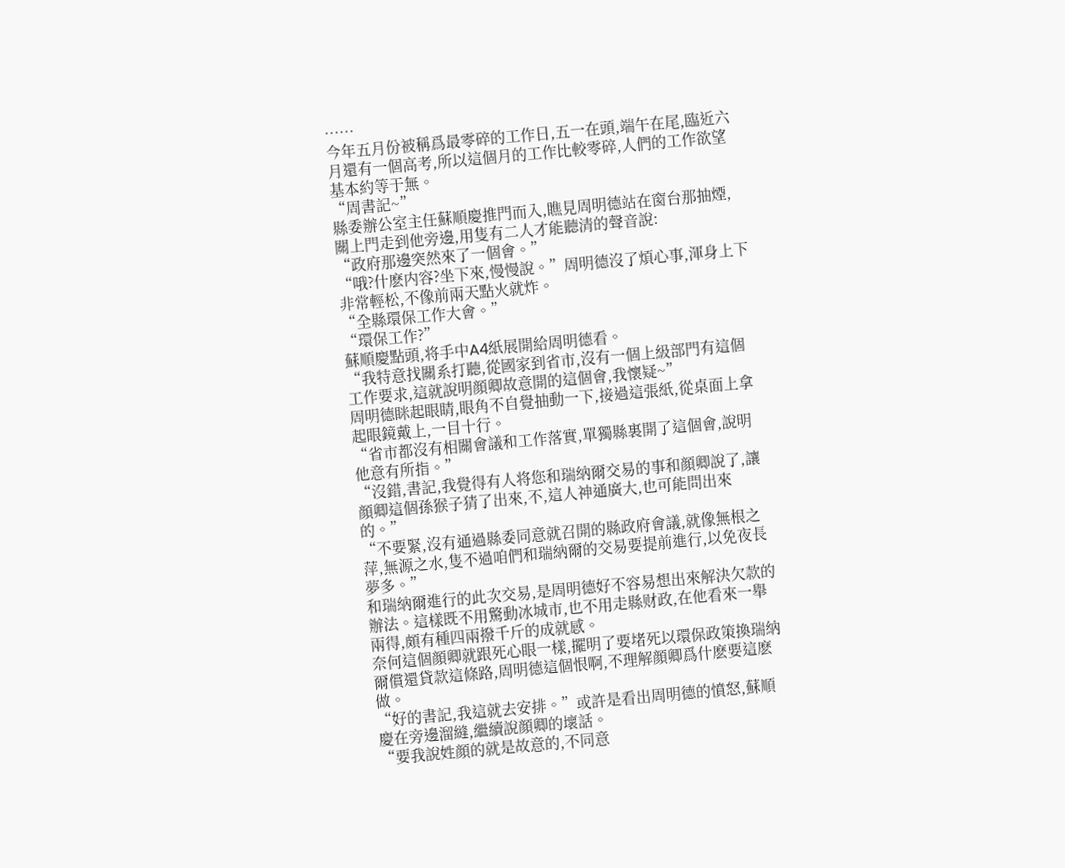……
今年五月份被稱爲最零碎的工作日,五一在頭,端午在尾,臨近六月還有一個高考,所以這個月的工作比較零碎,人們的工作欲望基本約等于無。
“周書記~”
縣委辦公室主任蘇順慶推門而入,瞧見周明德站在窗台那抽煙,關上門走到他旁邊,用隻有二人才能聽清的聲音說:
“政府那邊突然來了一個會。”
“哦?什麽内容?坐下來,慢慢說。”周明德沒了煩心事,渾身上下非常輕松,不像前兩天點火就炸。
“全縣環保工作大會。”
“環保工作?”
蘇順慶點頭,将手中A4紙展開給周明德看。
“我特意找關系打聽,從國家到省市,沒有一個上級部門有這個工作要求,這就說明顔卿故意開的這個會,我懷疑~”
周明德眯起眼睛,眼角不自覺抽動一下,接過這張紙,從桌面上拿起眼鏡戴上,一目十行。
“省市都沒有相關會議和工作落實,單獨縣裏開了這個會,說明他意有所指。”
“沒錯,書記,我覺得有人将您和瑞納爾交易的事和顔卿說了,讓顔卿這個孫猴子猜了出來,不,這人神通廣大,也可能問出來的。”
“不要緊,沒有通過縣委同意就召開的縣政府會議,就像無根之萍,無源之水,隻不過咱們和瑞納爾的交易要提前進行,以免夜長夢多。”
和瑞納爾進行的此次交易,是周明德好不容易想出來解決欠款的辦法。這樣既不用驚動冰城市,也不用走縣财政,在他看來一舉兩得,頗有種四兩撥千斤的成就感。
奈何這個顔卿就跟死心眼一樣,擺明了要堵死以環保政策換瑞納爾償還貸款這條路,周明德這個恨啊,不理解顔卿爲什麽要這麽做。
“好的書記,我這就去安排。”或許是看出周明德的憤怒,蘇順慶在旁邊溜縫,繼續說顔卿的壞話。
“要我說姓顔的就是故意的,不同意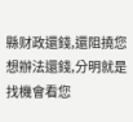縣财政還錢,還阻撓您想辦法還錢,分明就是找機會看您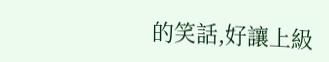的笑話,好讓上級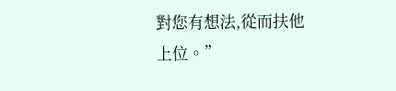對您有想法,從而扶他上位。”